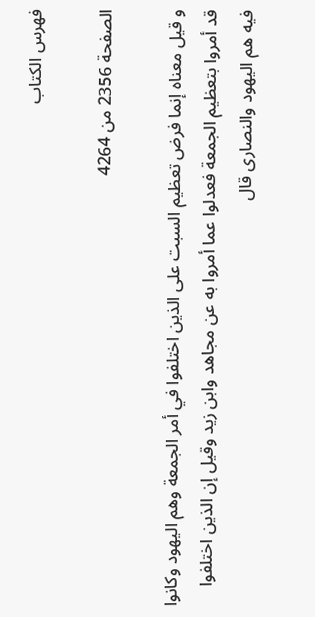فهرس الكتاب

الصفحة 2356 من 4264

و قيل معناه إنما فرض تعظيم السبت على الذين اختلفوا في أمر الجمعة وهم اليهود وكانوا قد أمروا بتعظيم الجمعة فعدلوا عما أمروا به عن مجاهد وابن زيد وقيل إن الذين اختلفوا فيه هم اليهود والنصارى قال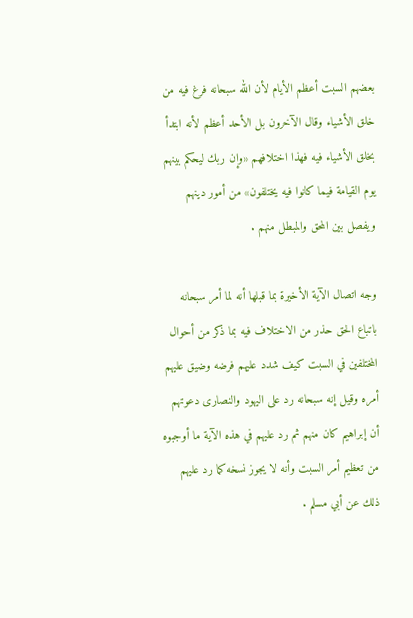بعضهم السبت أعظم الأيام لأن الله سبحانه فرغ فيه من خلق الأشياء وقال الآخرون بل الأحد أعظم لأنه ابتدأ بخلق الأشياء فيه فهذا اختلافهم «وإن ربك ليحكم بينهم يوم القيامة فيما كانوا فيه يختلفون» من أمور دينهم ويفصل بين المحق والمبطل منهم .

وجه اتصال الآية الأخيرة بما قبلها أنه لما أمر سبحانه باتباع الحق حذر من الاختلاف فيه بما ذكر من أحوال المختلفين في السبت كيف شدد عليهم فرضه وضيق عليهم أمره وقيل إنه سبحانه رد على اليهود والنصارى دعوتهم أن إبراهيم كان منهم ثم رد عليهم في هذه الآية ما أوجبوه من تعظيم أمر السبت وأنه لا يجوز نسخه كما رد عليهم ذلك عن أبي مسلم .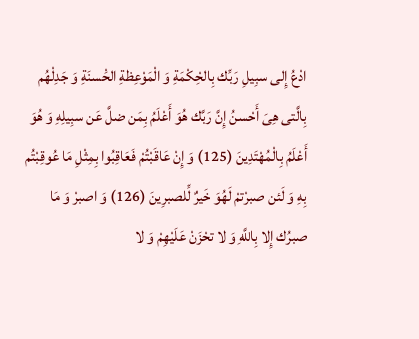ادْعُ إِلى سبِيلِ رَبِّك بِالحِْكْمَةِ وَ الْمَوْعِظةِ الحَْسنَةِ وَ جَدِلْهُم بِالَّتى هِىَ أَحْسنُ إِنَّ رَبَّك هُوَ أَعْلَمُ بِمَن ضلَّ عَن سبِيلِهِ وَ هُوَ أَعْلَمُ بِالْمُهْتَدِينَ (125) وَ إِنْ عَاقَبْتُمْ فَعَاقِبُوا بِمِثْلِ مَا عُوقِبْتُم بِهِ وَ لَئن صبرْتمْ لَهُوَ خَيرٌ لِّلصبرِينَ (126) وَ اصبرْ وَ مَا صبرُك إِلا بِاللَّهِ وَ لا تحْزَنْ عَلَيْهِمْ وَ لا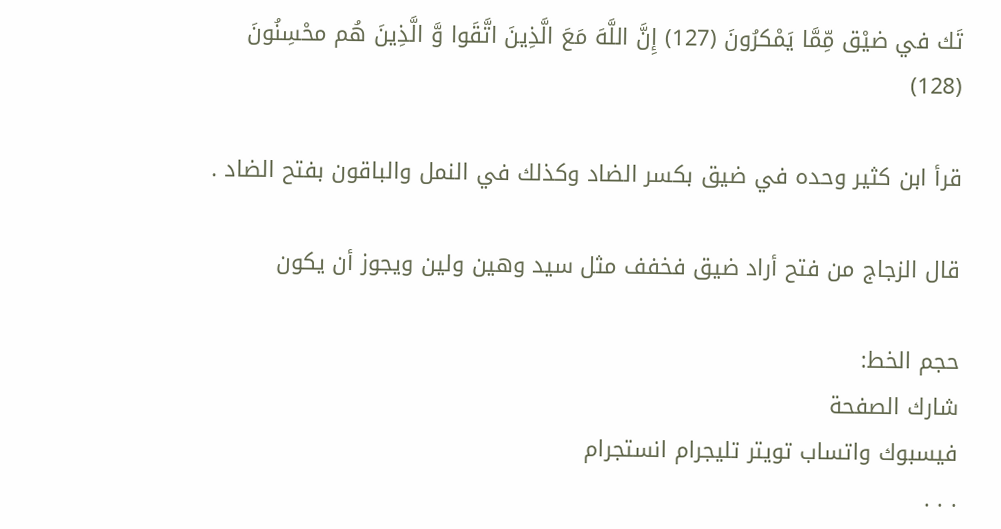تَك في ضيْق مِّمَّا يَمْكرُونَ (127) إِنَّ اللَّهَ مَعَ الَّذِينَ اتَّقَوا وَّ الَّذِينَ هُم محْسِنُونَ (128)

قرأ ابن كثير وحده في ضيق بكسر الضاد وكذلك في النمل والباقون بفتح الضاد .

قال الزجاج من فتح أراد ضيق فخفف مثل سيد وهين ولين ويجوز أن يكون

حجم الخط:
شارك الصفحة
فيسبوك واتساب تويتر تليجرام انستجرام
. . .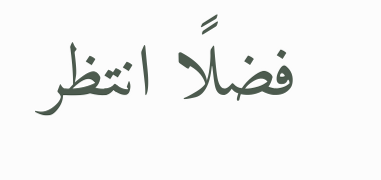فضلًا انتظر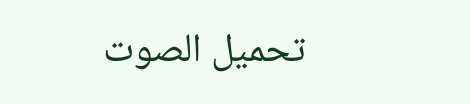تحميل الصوت